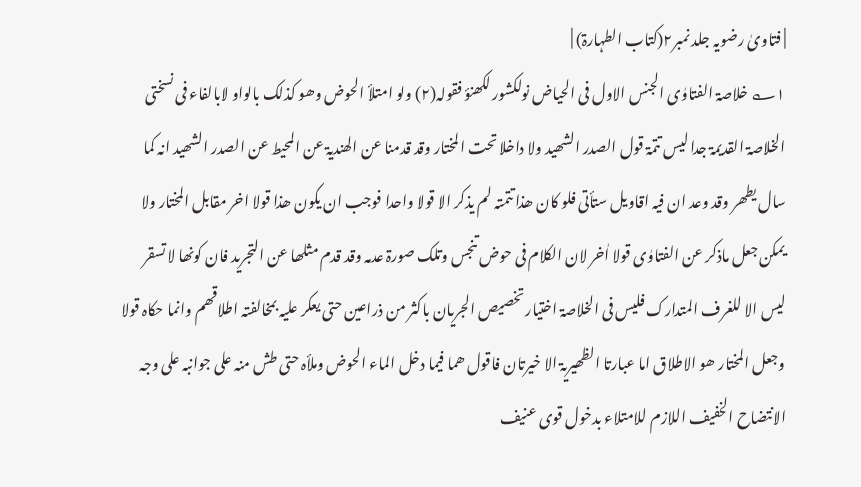| فتاویٰ رضویہ جلد نمبر۲(کتاب الطہارۃ) |
۱؎ خلاصۃ الفتاوٰی الجنس الاول فی الحیاض نولکشور لکھنؤ فقولہ(۲) ولو امتلأ الحوض وھو کذلک بالواو لابالفاء فی نسختی الخلاصۃ القدیمۃ جدا لیس تتمۃ قول الصدر الشھید ولا داخلا تحت المختار وقد قدمنا عن الھندیۃ عن المحیط عن الصدر الشھید انہ کما سال یطھر وقد وعد ان فیہ اقاویل ستأتی فلو کان ھذا تتمتہ لم یذکر الا قولا واحدا فوجب ان یکون ھذا قولا اخر مقابل المختار ولا یمکن جعل ماذکر عن الفتاوٰی قولا اٰخر لان الکلام فی حوض تنجس وتلک صورۃ عدمہ وقد قدم مثلھا عن التجرید فان کونھا لا تسقر لیس الا للغرف المتدارک فلیس فی الخلاصۃ اختیار تخصیص الجریان باکثر من ذراعین حتی یعکر علیہ بمخالفتہ اطلاقھم وانما حکاہ قولا وجعل المختار ھو الاطلاق اما عبارتا الظھیریۃ الا خیرتان فاقول ھما فیما دخل الماء الحوض وملأہ حتی طش منہ علی جوانبہ علی وجہ الانتضاح الخفیف اللازم للامتلاء بدخول قوی عنیف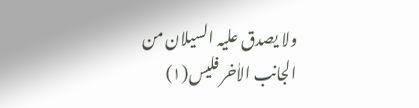ولا یصدق علیہ السیلان من الجانب الاٰخر فلیس(۱)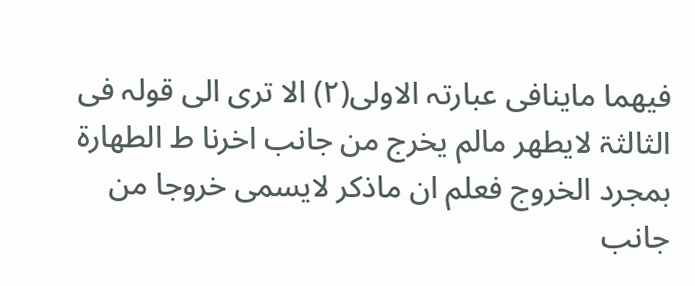فیھما ماینافی عبارتہ الاولی(۲) الا تری الی قولہ فی الثالثۃ لایطھر مالم یخرج من جانب اخرنا ط الطھارۃ بمجرد الخروج فعلم ان ماذکر لایسمی خروجا من جانب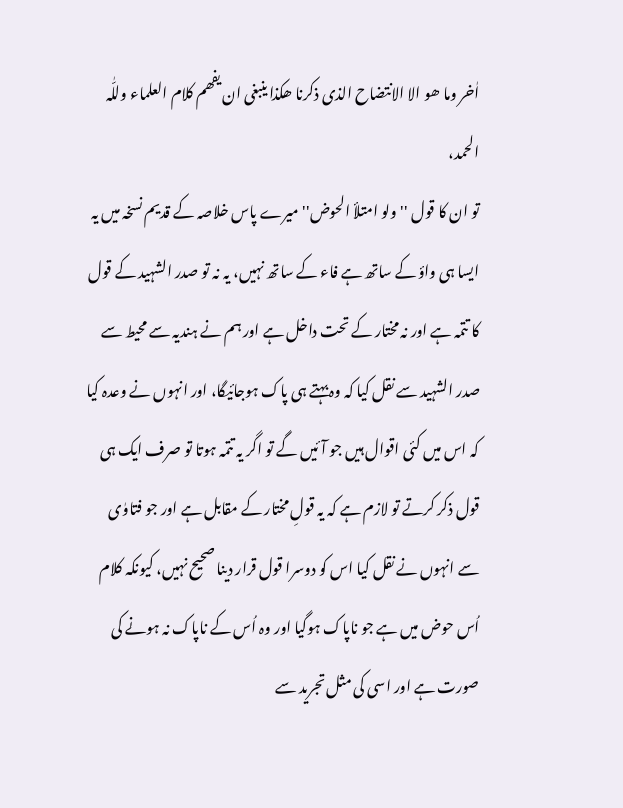اٰخر وما ھو الا الانتضاح الذی ذکرنا ھکذا ینبغی ان یفھم کلام العلماء وللّٰہ الحمد،
تو ان کا قول ''ولو امتلأ الحوض'' میرے پاس خلاصہ کے قدیم نسخہ میں یہ ایسا ہی واؤ کے ساتھ ہے فاء کے ساتھ نہیں، یہ نہ تو صدر الشہید کے قول کا تتمہ ہے اور نہ مختار کے تحت داخل ہے اور ہم نے ہندیہ سے محیط سے صدر الشہید سے نقل کیا کہ وہ بہتے ہی پاک ہوجائیگا، اور انہوں نے وعدہ کیا کہ اس میں کئی اقوال ہیں جو آئیں گے تو اگر یہ تتمہ ہوتا تو صرف ایک ہی قول ذکر کرتے تو لازم ہے کہ یہ قولِ مختار کے مقابل ہے اور جو فتاوٰی سے انہوں نے نقل کیا اس کو دوسرا قول قرار دینا صحیح نہیں، کیونکہ کلام اُس حوض میں ہے جو ناپاک ہوگیا اور وہ اُس کے ناپاک نہ ہونے کی صورت ہے اور اسی کی مثل تجرید سے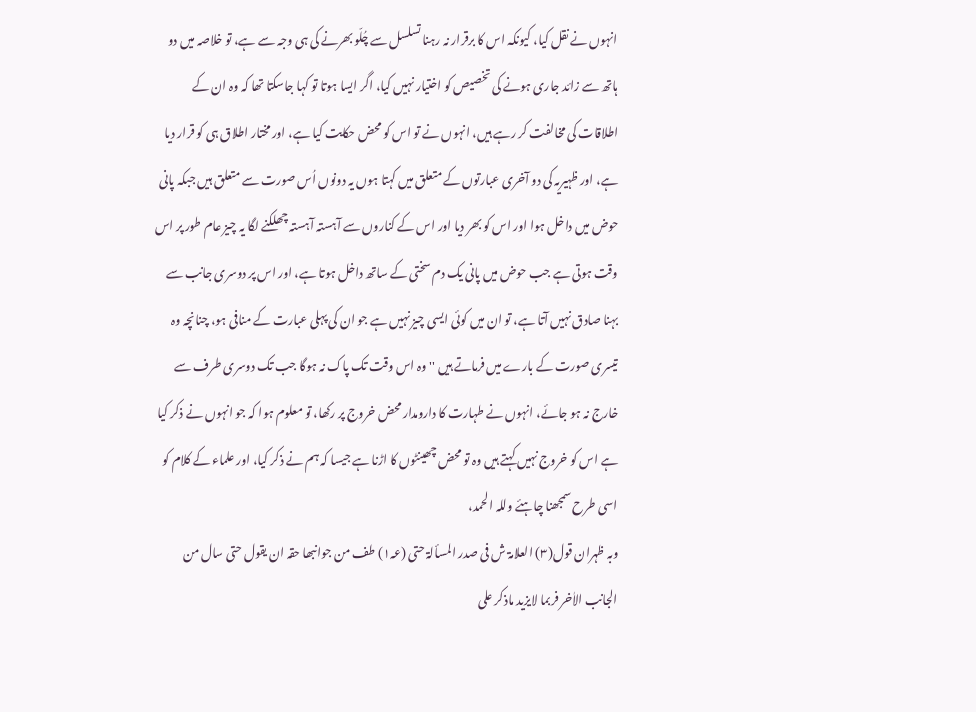انہوں نے نقل کیا، کیونکہ اس کا برقرار نہ رہنا تسلسل سے چُلّو بھرنے کی ہی وجہ سے ہے، تو خلاصہ میں دو ہاتھ سے زائد جاری ہونے کی تخصیص کو اختیار نہیں کیا، اگر ایسا ہوتا تو کہا جاسکتا تھا کہ وہ ان کے اطلاقات کی مخالفت کر رہے ہیں، انہوں نے تو اس کو محض حکایت کیا ہے، اور مختار اطلاق ہی کو قرار دیا ہے، اور ظہیریہ کی دو آخری عبارتوں کے متعلق میں کہتا ہوں یہ دونوں اُس صورت سے متعلق ہیں جبکہ پانی حوض میں داخل ہوا اور اس کو بھر دیا اور اس کے کناروں سے آہستہ آہستہ چھلکنے لگا یہ چیز عام طور پر اس وقت ہوتی ہے جب حوض میں پانی یک دم سختی کے ساتھ داخل ہوتا ہے، اور اس پر دوسری جانب سے بہنا صادق نہیں آتا ہے، تو ان میں کوئی ایسی چیز نہیں ہے جو ان کی پہلی عبارت کے منافی ہو، چنانچہ وہ تیسری صورت کے بارے میں فرماتے ہیں ''وہ اس وقت تک پاک نہ ہوگا جب تک دوسری طرف سے خارج نہ ہو جائے، انہوں نے طہارت کا دارومدار محض خروج پر رکھا، تو معلوم ہوا کہ جو انہوں نے ذکر کیا ہے اس کو خروج نہیں کہتے ہیں وہ تو محض چھینٹوں کا اڑنا ہے جیسا کہ ہم نے ذکر کیا، اور علماء کے کلام کو اسی طرح سمجھنا چاہئے وللہ الحمد،
وبہ ظہران قول(۳) العلامۃ ش فی صدر المسألۃ حتی (عہ۱) طف من جوانبھا حقہ ان یقول حتی سال من الجانب الاٰخر فربما لایزید ماذکر علی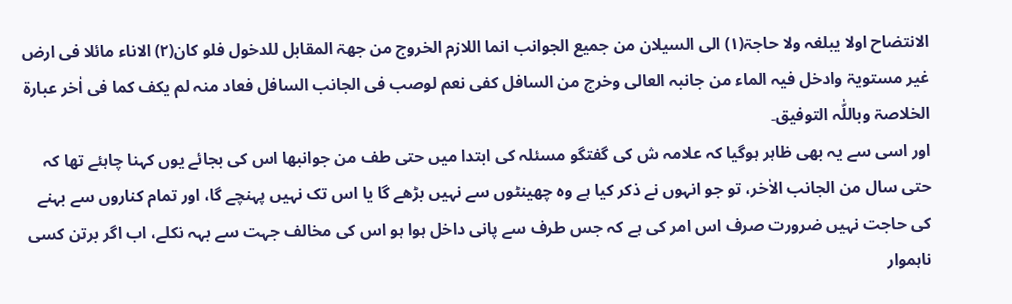الانتضاح اولا یبلغہ ولا حاجۃ(۱) الی السیلان من جمیع الجوانب انما اللازم الخروج من جھۃ المقابل للدخول فلو کان(۲) الاناء مائلا فی ارض غیر مستویۃ وادخل فیہ الماء من جانبہ العالی وخرج من السافل کفی نعم لوصب فی الجانب السافل فعاد منہ لم یکف کما فی اٰخر عبارۃ الخلاصۃ وباللّٰہ التوفیق۔
اور اسی سے یہ بھی ظاہر ہوگیا کہ علامہ ش کی گفتگو مسئلہ کی ابتدا میں حتی طف من جوانبھا اس کی بجائے یوں کہنا چاہئے تھا کہ حتی سال من الجانب الاٰخر، تو جو انہوں نے ذکر کیا ہے وہ چھینٹوں سے نہیں بڑھے گا یا اس تک نہیں پہنچے گا، اور تمام کناروں سے بہنے کی حاجت نہیں ضرورت صرف اس امر کی ہے کہ جس طرف سے پانی داخل ہوا ہو اس کی مخالف جہت سے بہہ نکلے، اب اگر برتن کسی ناہموار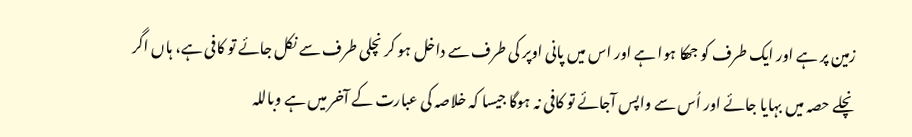زمین پر ہے اور ایک طرف کو جھکا ہوا ہے اور اس میں پانی اوپر کی طرف سے داخل ہو کر نچلی طرف سے نکل جائے تو کافی ہے، ہاں اگر نچلے حصہ میں بہایا جائے اور اُس سے واپس آجائے تو کافی نہ ہوگا جیسا کہ خلاصہ کی عبارت کے آخر میں ہے وباللہ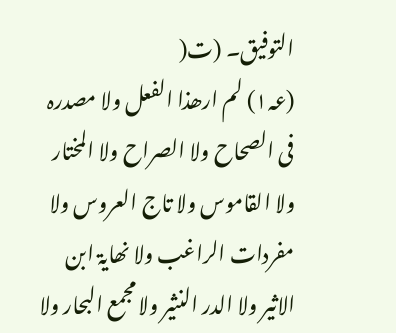التوفیق۔ (ت(
(عہ۱) لم ارھذا الفعل ولا مصدرہ فی الصحاح ولا الصراح ولا المختار ولا القاموس ولا تاج العروس ولا مفردات الراغب ولا نھایۃ ابن الاثیر ولا الدر النثیر ولا مجمع البحار ولا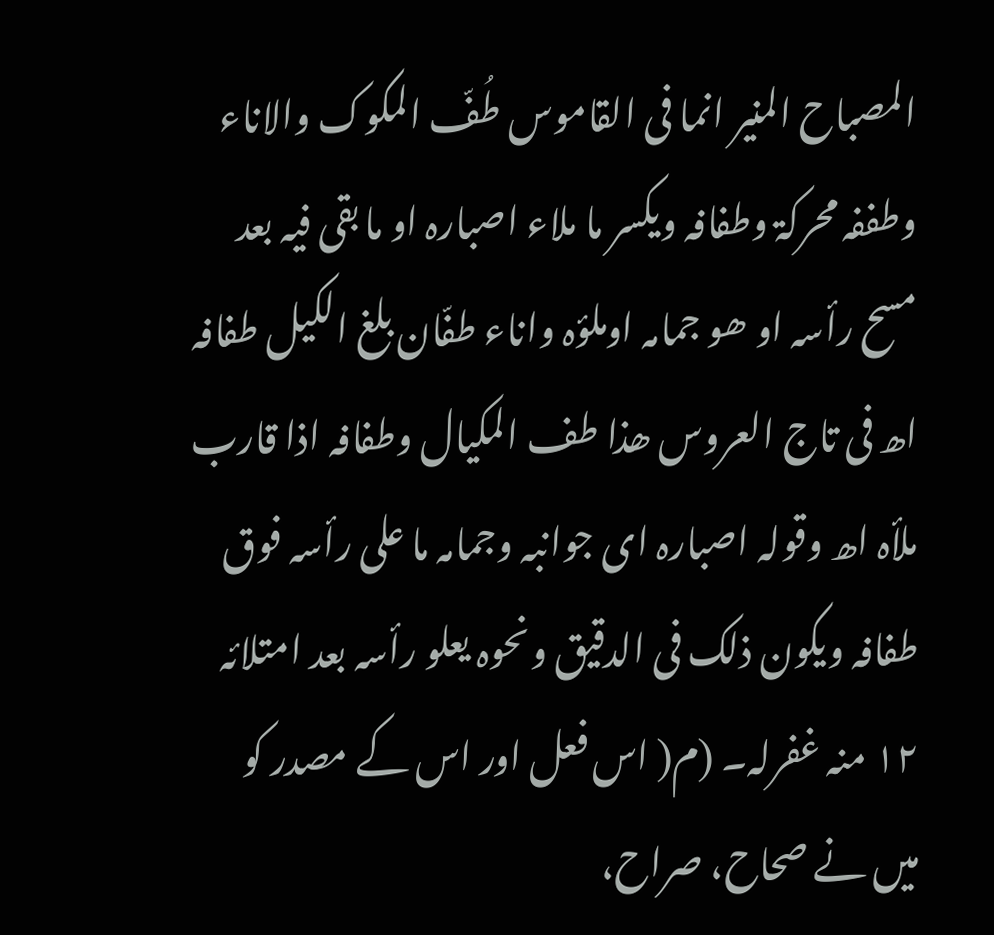المصباح المنیر انما فی القاموس طُفّ المکوک والاناء وطففہ محرکۃ وطفافہ ویکسر ما ملاء اصبارہ او ما بقی فیہ بعد مسح رأسہ او ھو جمامہ اوملؤہ واناء طفّان بلغ الکیل طفافہ اھ فی تاج العروس ھذا طف المکیال وطفافہ اذا قارب ملأہ اھ وقولہ اصبارہ ای جوانبہ وجمامہ ما علی رأسہ فوق طفافہ ویکون ذلک فی الدقیق ونحوہ یعلو رأسہ بعد امتلائہ ۱۲ منہ غفرلہ۔ (م( اس فعل اور اس کے مصدر کو میں نے صحاح، صراح،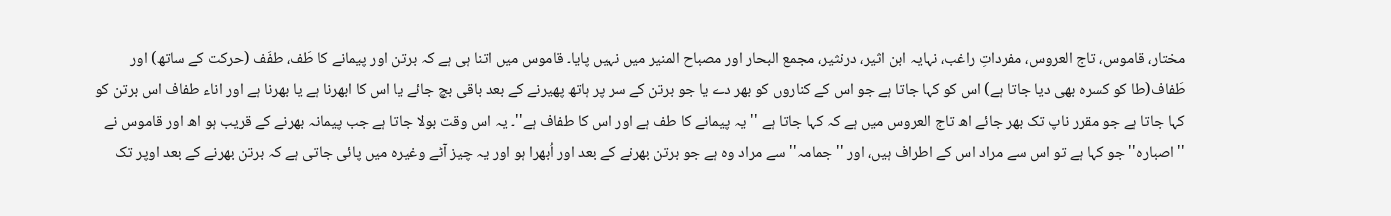مختار، قاموس، تاج العروس، مفرداتِ راغب، نہایہ ابن اثیر، درنثیر، مجمع البحار اور مصباح المنیر میں نہیں پایا۔ قاموس میں اتنا ہی ہے کہ برتن اور پیمانے کا طَف، طفَف (حرکت کے ساتھ) اور طَفاف(طا کو کسرہ بھی دیا جاتا ہے) اس کو کہا جاتا ہے جو اس کے کناروں کو بھر دے یا جو برتن کے سر پر ہاتھ پھیرنے کے بعد باقی بچ جائے یا اس کا ابھرنا ہے یا بھرنا ہے اور اناء طفاف اس برتن کو کہا جاتا ہے جو مقرر ناپ تک بھر جائے اھ تاج العروس میں ہے کہ کہا جاتا ہے ''یہ پیمانے کا طف ہے اور اس کا طفاف ہے''۔ یہ اس وقت بولا جاتا ہے جب پیمانہ بھرنے کے قریب ہو اھ اور قاموس نے ''اصبارہ'' جو کہا ہے تو اس سے مراد اس کے اطراف ہیں، اور ''جمامہ'' سے مراد وہ ہے جو برتن بھرنے کے بعد اور اُبھرا ہو اور یہ چیز آٹے وغیرہ میں پائی جاتی ہے کہ برتن بھرنے کے بعد اوپر تک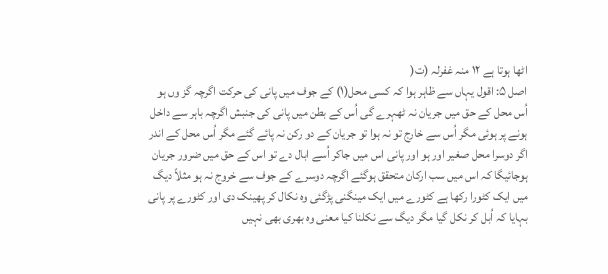اٹھا ہوتا ہے ۱۲ منہ غفرلہ (ت(
اصل ۵: اقول یہاں سے ظاہر ہوا کہ کسی محل(۱) کے جوف میں پانی کی حرکت اگرچہ گز وں ہو اُس محل کے حق میں جریان نہ ٹھہرے گی اُس کے بطن میں پانی کی جنبش اگرچہ باہر سے داخل ہونے پر ہوئی مگر اُس سے خارج تو نہ ہوا تو جریان کے دو رکن نہ پائے گئے مگر اُس محل کے اندر اگر دوسرا محل صغیر اور ہو اور پانی اس میں جاکر اُسے ابال دے تو اس کے حق میں ضرور جریان ہوجائیگا کہ اس میں سب ارکان متحقق ہوگئے اگرچہ دوسرے کے جوف سے خروج نہ ہو مثلاً دیگ میں ایک کٹورا رکھا ہے کٹورے میں ایک مینگنی پڑگئی وہ نکال کر پھینک دی اور کٹورے پر پانی بہایا کہ اُبل کر نکل گیا مگر دیگ سے نکلنا کیا معنی وہ بھری بھی نہیں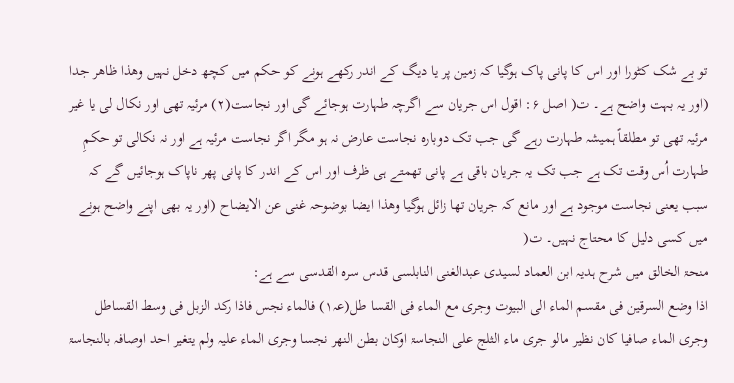تو بے شک کٹورا اور اس کا پانی پاک ہوگیا کہ زمین پر یا دیگ کے اندر رکھے ہونے کو حکم میں کچھ دخل نہیں وھذا ظاھر جدا (اور یہ بہت واضح ہے۔ ت( اصل ۶: اقول اس جریان سے اگرچہ طہارت ہوجائے گی اور نجاست(۲) مرئیہ تھی اور نکال لی یا غیر مرئیہ تھی تو مطلقاً ہمیشہ طہارت رہے گی جب تک دوبارہ نجاست عارض نہ ہو مگر اگر نجاست مرئیہ ہے اور نہ نکالی تو حکمِ طہارت اُس وقت تک ہے جب تک یہ جریان باقی ہے پانی تھمتے ہی ظرف اور اس کے اندر کا پانی پھر ناپاک ہوجائیں گے کہ سبب یعنی نجاست موجود ہے اور مانع کہ جریان تھا زائل ہوگیا وھذا ایضا بوضوحہ غنی عن الایضاح (اور یہ بھی اپنے واضح ہونے میں کسی دلیل کا محتاج نہیں۔ ت(
منحۃ الخالق میں شرح ہدیہ ابن العماد لسیدی عبدالغنی النابلسی قدس سرہ القدسی سے ہے:
اذا وضع السرقین فی مقسم الماء الی البیوت وجری مع الماء فی القسا طل(عہ۱) فالماء نجس فاذا رکد الزبل فی وسط القساطل وجری الماء صافیا کان نظیر مالو جری ماء الثلج علی النجاسۃ اوکان بطن النھر نجسا وجری الماء علیہ ولم یتغیر احد اوصافہ بالنجاسۃ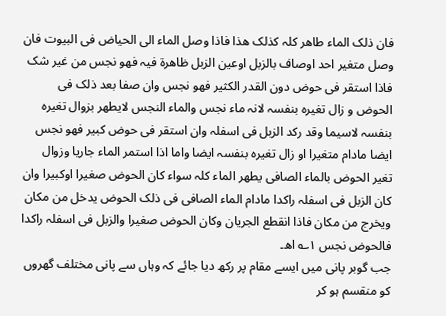فان ذلک الماء طاھر کلہ کذلک ھذا فاذا وصل الماء الی الحیاض فی البیوت فان وصل متغیر احد اوصاف بالزبل اوعین الزبل ظاھرۃ فیہ فھو نجس من غیر شک فاذا استقر فی حوض دون القدر الکثیر فھو نجس وان صفا بعد ذلک فی الحوض و زال تغیرہ بنفسہ لانہ ماء نجس والماء النجس لایطھر بزوال تغیرہ بنفسہ لاسیما وقد رکد الزبل فی اسفلہ وان استقر فی حوض کبیر فھو نجس ایضا مادام متغیرا او زال تغیرہ بنفسہ ایضا واما اذا استمر الماء جاریا وزوال تغیر الحوض بالماء الصافی یطھر الماء کلہ سواء کان الحوض صغیرا اوکبیرا وان کان الزبل فی اسفلہ راکدا مادام الماء الصافی فی ذلک الحوض یدخل من مکان ویخرج من مکان فاذا انقطع الجریان وکان الحوض صغیرا والزبل فی اسفلہ راکدا فالحوض نجس ۱؎ اھ۔
جب گوبر پانی میں ایسے مقام پر رکھ دیا جائے کہ وہاں سے پانی مختلف گھروں کو منقسم ہو کر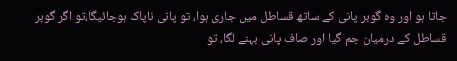جاتا ہو اور وہ گوبر پانی کے ساتھ قساطل میں جاری ہوا، تو پانی ناپاک ہوجائیگا،تو اگر گوبر قساطل کے درمیان جم گیا اور صاف پانی بہنے لگا، تو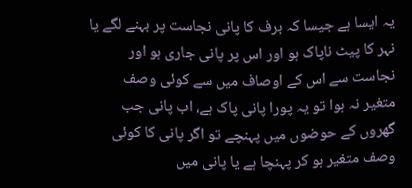یہ ایسا ہے جیسا کہ برف کا پانی نجاست پر بہنے لگے یا نہر کا پیٹ ناپاک ہو اور اس پر پانی جاری ہو اور نجاست سے اس کے اوصاف میں سے کوئی وصف متغیر نہ ہوا تو یہ پورا پانی پاک ہے، اب پانی جب گھروں کے حوضوں میں پہنچے تو اگر پانی کا کوئی وصف متغیر ہو کر پہنچا ہے یا پانی میں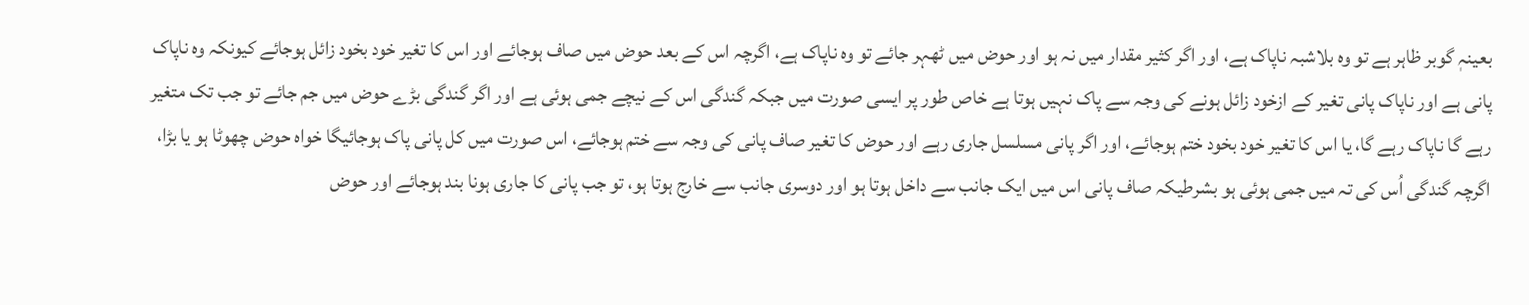بعینہٖ گوبر ظاہر ہے تو وہ بلاشبہ ناپاک ہے، اور اگر کثیر مقدار میں نہ ہو اور حوض میں ٹھہر جائے تو وہ ناپاک ہے، اگرچہ اس کے بعد حوض میں صاف ہوجائے اور اس کا تغیر خود بخود زائل ہوجائے کیونکہ وہ ناپاک پانی ہے اور ناپاک پانی تغیر کے ازخود زائل ہونے کی وجہ سے پاک نہیں ہوتا ہے خاص طور پر ایسی صورت میں جبکہ گندگی اس کے نیچے جمی ہوئی ہے اور اگر گندگی بڑے حوض میں جم جائے تو جب تک متغیر رہے گا ناپاک رہے گا، یا اس کا تغیر خود بخود ختم ہوجائے، اور اگر پانی مسلسل جاری رہے اور حوض کا تغیر صاف پانی کی وجہ سے ختم ہوجائے، اس صورت میں کل پانی پاک ہوجائیگا خواہ حوض چھوٹا ہو یا بڑا، اگرچہ گندگی اُس کی تہ میں جمی ہوئی ہو بشرطیکہ صاف پانی اس میں ایک جانب سے داخل ہوتا ہو اور دوسری جانب سے خارج ہوتا ہو، تو جب پانی کا جاری ہونا بند ہوجائے اور حوض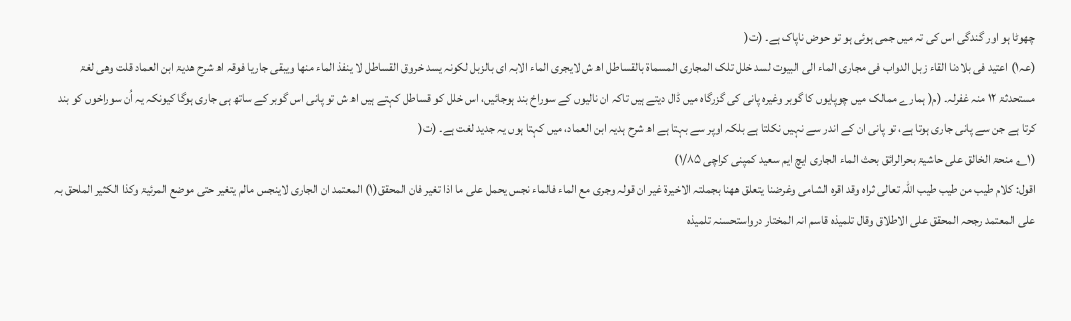چھوٹا ہو اور گندگی اس کی تہ میں جمی ہوئی ہو تو حوض ناپاک ہے۔ (ت(
(عہ۱) اعتید فی بلادنا القاء زبل الدواب فی مجاری الماء الی البیوت لسد خلل تلک المجاری المسماۃ بالقساطل اھ ش لایجری الماء الابہ ای بالزبل لکونہ یسد خروق القساطل لا ینفذ الماء منھا ویبقی جاریا فوقہ اھ شرح ھدیۃ ابن العماد قلت وھی لغۃ مستحدثۃ ۱۲ منہ غفرلہ۔ (م( ہمارے ممالک میں چوپایوں کا گوبر وغیرہ پانی کی گزرگاہ میں ڈال دیتے ہیں تاکہ ان نالیوں کے سوراخ بند ہوجائیں، اس خلل کو قساطل کہتے ہیں اھ ش تو پانی اس گوبر کے ساتھ ہی جاری ہوگا کیونکہ یہ اُن سوراخوں کو بند کرتا ہے جن سے پانی جاری ہوتا ہے، تو پانی ان کے اندر سے نہیں نکلتا ہے بلکہ اوپر سے بہتا ہے اھ شرح ہدیہ ابن العماد، میں کہتا ہوں یہ جدید لغت ہے۔ (ت(
(۱؎ منحۃ الخالق علی حاشیۃ بحرالرائق بحث الماء الجاری ایچ ایم سعید کمپنی کراچی ۱/۸۵)
اقول: کلام طیب من طیب طیب اللّٰہ تعالی ثراہ وقد اقرہ الشامی وغرضنا یتعلق ھھنا بجملتہ الاخیرۃ غیر ان قولہ وجری مع الماء فالماء نجس یحمل علی ما اذا تغیر فان المحقق(۱) المعتمد ان الجاری لاینجس مالم یتغیر حتی موضع المرئیۃ وکذا الکثیر الملحق بہ علی المعتمد رجحہ المحقق علی الاطلاق وقال تلمیذہ قاسم انہ المختار درواستحسنہ تلمیذہ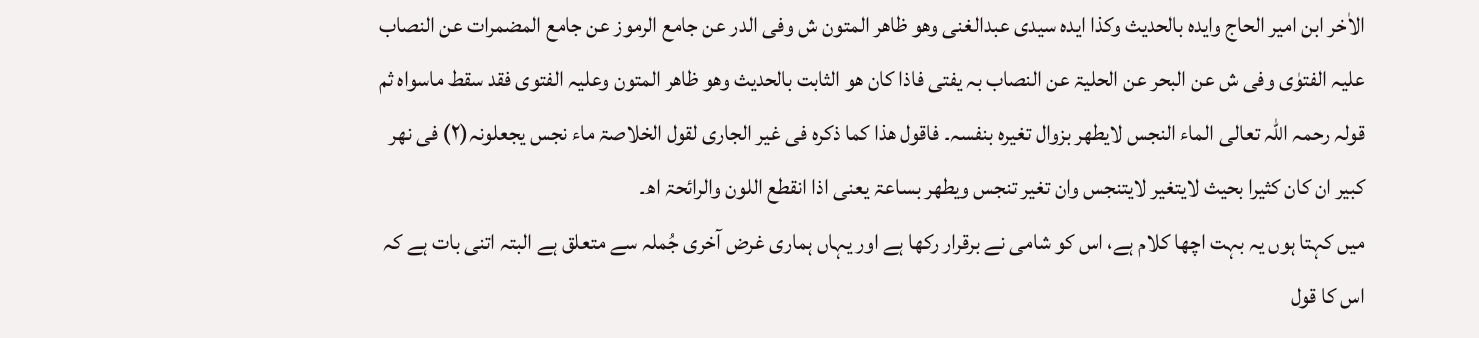الاٰخر ابن امیر الحاج وایدہ بالحدیث وکذا ایدہ سیدی عبدالغنی وھو ظاھر المتون ش وفی الدر عن جامع الرموز عن جامع المضمرات عن النصاب علیہ الفتوٰی وفی ش عن البحر عن الحلیۃ عن النصاب بہ یفتی فاذا کان ھو الثابت بالحدیث وھو ظاھر المتون وعلیہ الفتوی فقد سقط ماسواہ ثم قولہ رحمہ اللّٰہ تعالی الماء النجس لایطھر بزوال تغیرہ بنفسہ۔ فاقول ھذا کما ذکرہ فی غیر الجاری لقول الخلاصۃ ماء نجس یجعلونہ(۲) فی نھر کبیر ان کان کثیرا بحیث لایتغیر لایتنجس وان تغیر تنجس ویطھر بساعۃ یعنی اذا انقطع اللون والرائحۃ اھ۔
میں کہتا ہوں یہ بہت اچھا کلام ہے، اس کو شامی نے برقرار رکھا ہے اور یہاں ہماری غرض آخری جُملہ سے متعلق ہے البتہ اتنی بات ہے کہ اس کا قول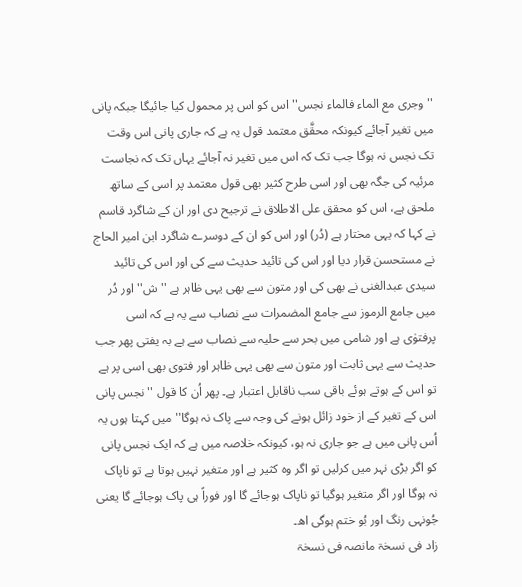''وجری مع الماء فالماء نجس'' اس کو اس پر محمول کیا جائیگا جبکہ پانی میں تغیر آجائے کیونکہ محقَّق معتمد قول یہ ہے کہ جاری پانی اس وقت تک نجس نہ ہوگا جب تک کہ اس میں تغیر نہ آجائے یہاں تک کہ نجاست مرئیہ کی جگہ بھی اور اسی طرح کثیر بھی قول معتمد پر اسی کے ساتھ ملحق ہے، اس کو محقق علی الاطلاق نے ترجیح دی اور ان کے شاگرد قاسم نے کہا کہ یہی مختار ہے (دُر) اور اس کو ان کے دوسرے شاگرد ابن امیر الحاج نے مستحسن قرار دیا اور اس کی تائید حدیث سے کی اور اس کی تائید سیدی عبدالغنی نے بھی کی اور متون سے بھی یہی ظاہر ہے ''ش'' اور دُر میں جامع الرموز سے جامع المضمرات سے نصاب سے یہ ہے کہ اسی پرفتوٰی ہے اور شامی میں بحر سے حلیہ سے نصاب سے ہے بہ یفتی پھر جب حدیث سے یہی ثابت اور متون سے بھی یہی ظاہر اور فتوی بھی اسی پر ہے تو اس کے ہوتے ہوئے باقی سب ناقابل اعتبار ہے۔ پھر اُن کا قول ''نجس پانی اس کے تغیر کے از خود زائل ہونے کی وجہ سے پاک نہ ہوگا'' میں کہتا ہوں یہ اُس پانی میں ہے جو جاری نہ ہو، کیونکہ خلاصہ میں ہے کہ ایک نجس پانی کو اگر بڑی نہر میں کرلیں تو اگر وہ کثیر ہے اور متغیر نہیں ہوتا ہے تو ناپاک نہ ہوگا اور اگر متغیر ہوگیا تو ناپاک ہوجائے گا اور فوراً ہی پاک ہوجائے گا یعنی جُونہی رنگ اور بُو ختم ہوگی اھ۔
زاد فی نسخۃ مانصہ فی نسخۃ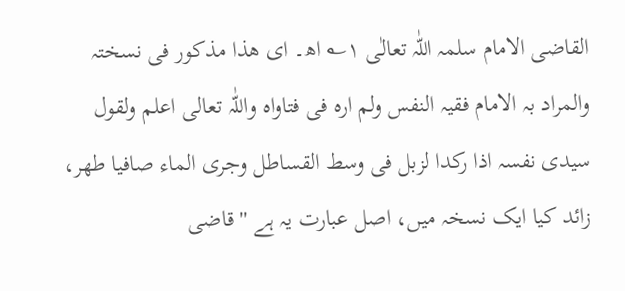القاضی الامام سلمہ اللّٰہ تعالٰی ۱؎ اھ۔ ای ھذا مذکور فی نسختہ والمراد بہ الامام فقیہ النفس ولم ارہ فی فتاواہ واللّٰہ تعالی اعلم ولقول سیدی نفسہ اذا رکدا لزبل فی وسط القساطل وجری الماء صافیا طھر،
زائد کیا ایک نسخہ میں، اصل عبارت یہ ہے ''قاضی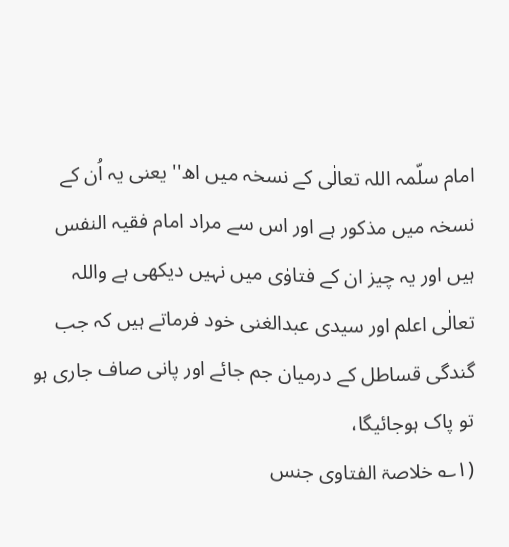امام سلّمہ اللہ تعالٰی کے نسخہ میں اھ'' یعنی یہ اُن کے نسخہ میں مذکور ہے اور اس سے مراد امام فقیہ النفس ہیں اور یہ چیز ان کے فتاوٰی میں نہیں دیکھی ہے واللہ تعالٰی اعلم اور سیدی عبدالغنی خود فرماتے ہیں کہ جب گندگی قساطل کے درمیان جم جائے اور پانی صاف جاری ہو تو پاک ہوجائیگا،
(۱؎ خلاصۃ الفتاوی جنس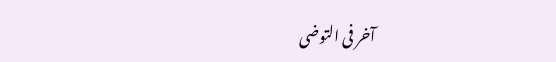آخر فی التوضی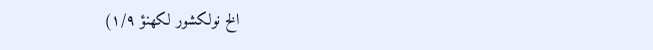الخ نولکشور لکھنؤ ۱/۹)